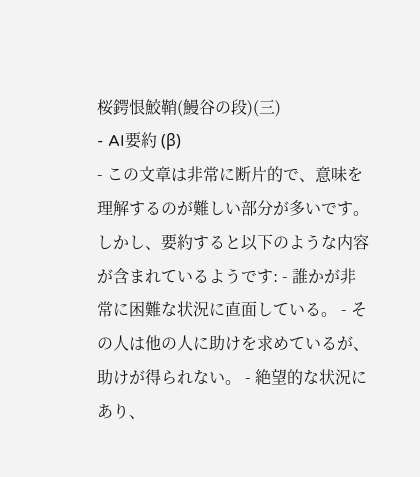桜鍔恨鮫鞘(鰻谷の段)(三)
- AI要約 (β)
- この文章は非常に断片的で、意味を理解するのが難しい部分が多いです。しかし、要約すると以下のような内容が含まれているようです: - 誰かが非常に困難な状況に直面している。 - その人は他の人に助けを求めているが、助けが得られない。 - 絶望的な状況にあり、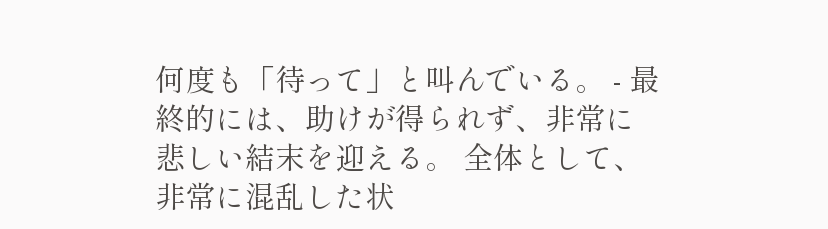何度も「待って」と叫んでいる。 - 最終的には、助けが得られず、非常に悲しい結末を迎える。 全体として、非常に混乱した状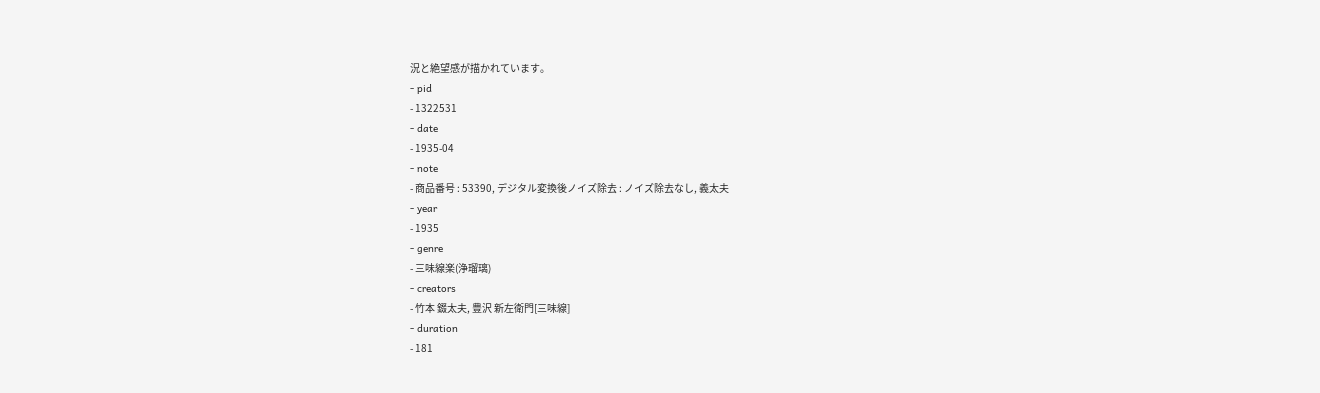況と絶望感が描かれています。
- pid
- 1322531
- date
- 1935-04
- note
- 商品番号 : 53390, デジタル変換後ノイズ除去 : ノイズ除去なし, 義太夫
- year
- 1935
- genre
- 三味線楽(浄瑠璃)
- creators
- 竹本 錣太夫, 豊沢 新左衛門[三味線]
- duration
- 181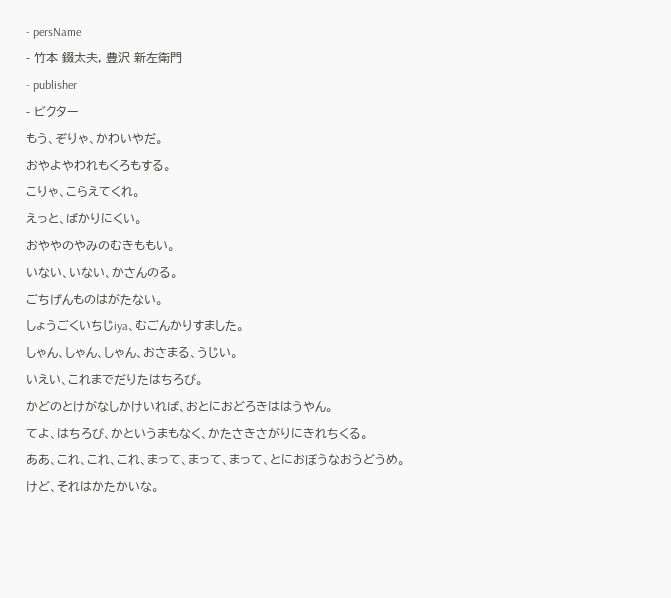- persName
- 竹本 錣太夫, 豊沢 新左衛門
- publisher
- ビクター
もう、ぞりゃ、かわいやだ。
おやよやわれもくろもする。
こりゃ、こらえてくれ。
えっと、ばかりにくい。
おややのやみのむきももい。
いない、いない、かさんのる。
ごちげんものはがたない。
しょうごくいちじiya、むごんかりすました。
しゃん、しゃん、しゃん、おさまる、うじい。
いえい、これまでだりたはちろび。
かどのとけがなしかけいれば、おとにおどろきははうやん。
てよ、はちろび、かというまもなく、かたさきさがりにきれちくる。
ああ、これ、これ、これ、まって、まって、まって、とにおぼうなおうどうめ。
けど、それはかたかいな。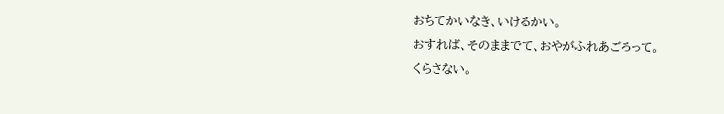おちてかいなき、いけるかい。
おすれば、そのままでて、おやがふれあごろって。
くらさない。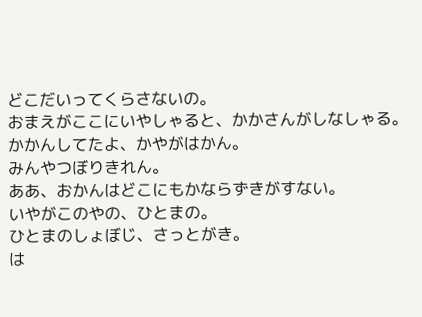どこだいってくらさないの。
おまえがここにいやしゃると、かかさんがしなしゃる。
かかんしてたよ、かやがはかん。
みんやつぼりきれん。
ああ、おかんはどこにもかならずきがすない。
いやがこのやの、ひとまの。
ひとまのしょぼじ、さっとがき。
は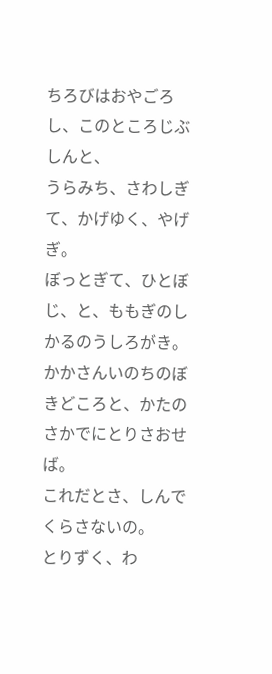ちろびはおやごろし、このところじぶしんと、
うらみち、さわしぎて、かげゆく、やげぎ。
ぼっとぎて、ひとぼじ、と、ももぎのしかるのうしろがき。
かかさんいのちのぼきどころと、かたのさかでにとりさおせば。
これだとさ、しんでくらさないの。
とりずく、わ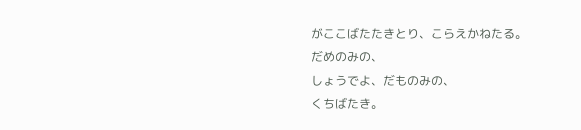がここばたたきとり、こらえかねたる。
だめのみの、
しょうでよ、だものみの、
くちばたき。